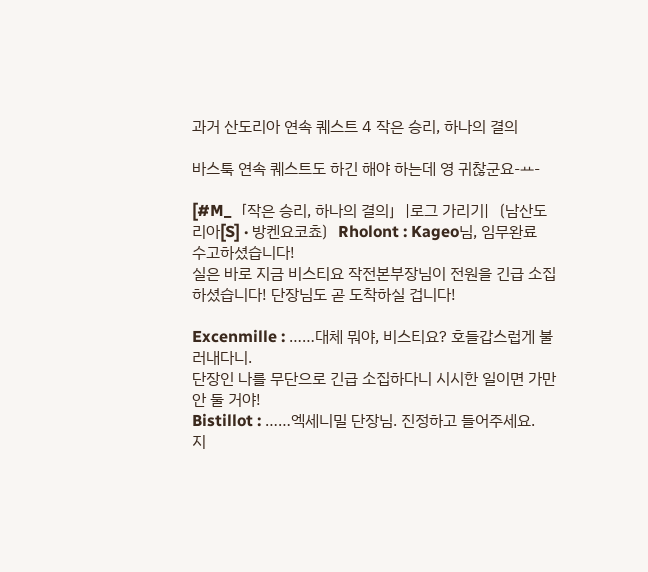과거 산도리아 연속 퀘스트 4 작은 승리, 하나의 결의

바스툭 연속 퀘스트도 하긴 해야 하는데 영 귀찮군요-ㅛ-

[#M_「작은 승리, 하나의 결의」|로그 가리기|〔남산도리아[S] · 방켄요코쵸〕Rholont : Kageo님, 임무완료 수고하셨습니다!
실은 바로 지금 비스티요 작전본부장님이 전원을 긴급 소집하셨습니다! 단장님도 곧 도착하실 겁니다!

Excenmille : ……대체 뭐야, 비스티요? 호들갑스럽게 불러내다니.
단장인 나를 무단으로 긴급 소집하다니 시시한 일이면 가만 안 둘 거야!
Bistillot : ……엑세니밀 단장님. 진정하고 들어주세요.
지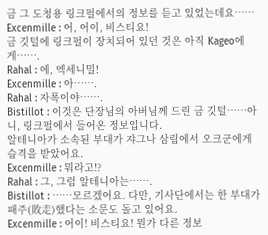금 그 도청용 링크펄에서의 정보를 듣고 있었는데요……
Excenmille : 어, 어이, 비스티요!
금 깃털에 링크펄이 장치되어 있던 것은 아직 Kageo에게…….
Rahal : 에, 엑세니밀!
Excenmille : 아…….
Rahal : 자폭이야…….
Bistillot : 이것은 단장님의 아버님께 드린 금 깃털……아니, 링크펄에서 들어온 정보입니다.
알테니아가 소속된 부대가 쟈그나 삼림에서 오크군에게 습격을 받았어요.
Excenmille : 뭐라고!?
Rahal : 그, 그럼 알테니아는…….
Bistillot : ……모르겠어요. 다만, 기사단에서는 한 부대가 패주(敗走)했다는 소문도 돌고 있어요.
Excenmille : 어이! 비스티요! 뭔가 다른 정보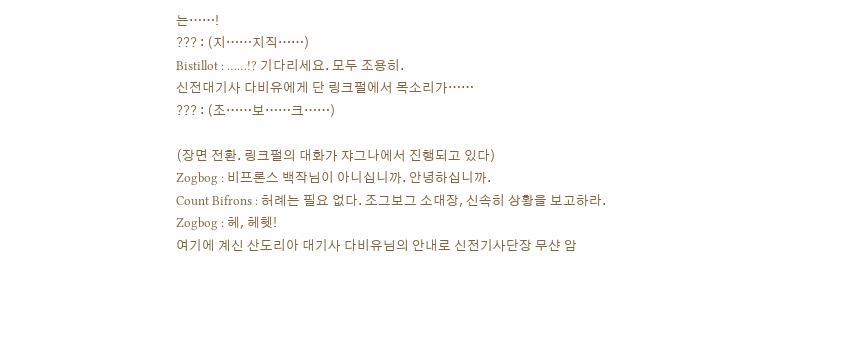는……!
??? : (지……지직……)
Bistillot : ……!? 기다리세요. 모두 조용히.
신전대기사 다비유에게 단 링크펄에서 목소리가……
??? : (조……보……크……)

(장면 전환. 링크펄의 대화가 쟈그나에서 진행되고 있다)
Zogbog : 비프론스 백작님이 아니십니까. 안녕하십니까.
Count Bifrons : 허례는 필요 없다. 조그보그 소대장, 신속히 상황을 보고하라.
Zogbog : 헤, 헤헷!
여기에 계신 산도리아 대기사 다비유님의 안내로 신전기사단장 무샨 암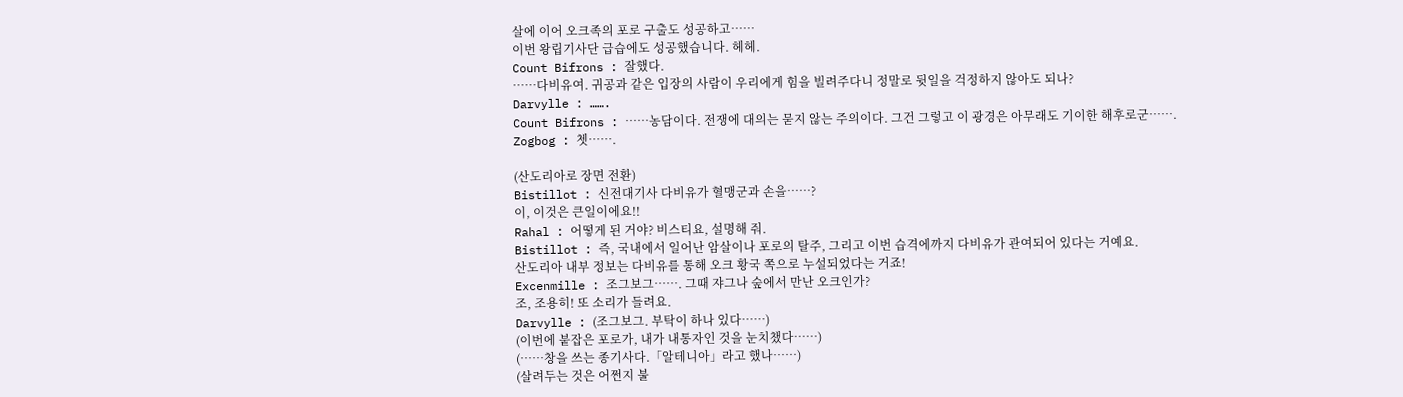살에 이어 오크족의 포로 구출도 성공하고……
이번 왕립기사단 급습에도 성공했습니다. 헤헤.
Count Bifrons : 잘했다.
……다비유여. 귀공과 같은 입장의 사람이 우리에게 힘을 빌려주다니 정말로 뒷일을 걱정하지 않아도 되나?
Darvylle : …….
Count Bifrons : ……농담이다. 전쟁에 대의는 묻지 않는 주의이다. 그건 그렇고 이 광경은 아무래도 기이한 해후로군…….
Zogbog : 쳇…….

(산도리아로 장면 전환)
Bistillot : 신전대기사 다비유가 혈맹군과 손을……?
이, 이것은 큰일이에요!!
Rahal : 어떻게 된 거야? 비스티요, 설명해 줘.
Bistillot : 즉, 국내에서 일어난 암살이나 포로의 탈주, 그리고 이번 습격에까지 다비유가 관여되어 있다는 거예요.
산도리아 내부 정보는 다비유를 통해 오크 황국 쪽으로 누설되었다는 거죠!
Excenmille : 조그보그……. 그때 쟈그나 숲에서 만난 오크인가?
조, 조용히! 또 소리가 들려요.
Darvylle : (조그보그. 부탁이 하나 있다……)
(이번에 붙잡은 포로가, 내가 내통자인 것을 눈치챘다……)
(……창을 쓰는 종기사다.「알테니아」라고 했나……)
(살려두는 것은 어쩐지 불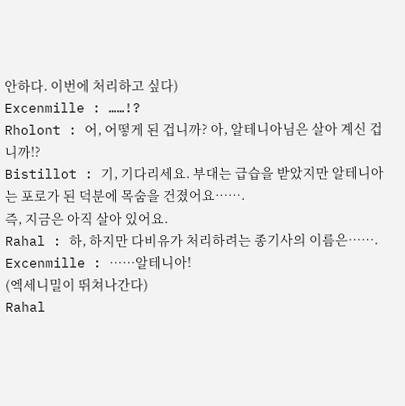안하다. 이번에 처리하고 싶다)
Excenmille : ……!?
Rholont : 어, 어떻게 된 겁니까? 아, 알테니아님은 살아 계신 겁니까!?
Bistillot : 기, 기다리세요. 부대는 급습을 받았지만 알테니아는 포로가 된 덕분에 목숨을 건졌어요…….
즉, 지금은 아직 살아 있어요.
Rahal : 하, 하지만 다비유가 처리하려는 종기사의 이름은…….
Excenmille : ……알테니아!
(엑세니밀이 뛰쳐나간다)
Rahal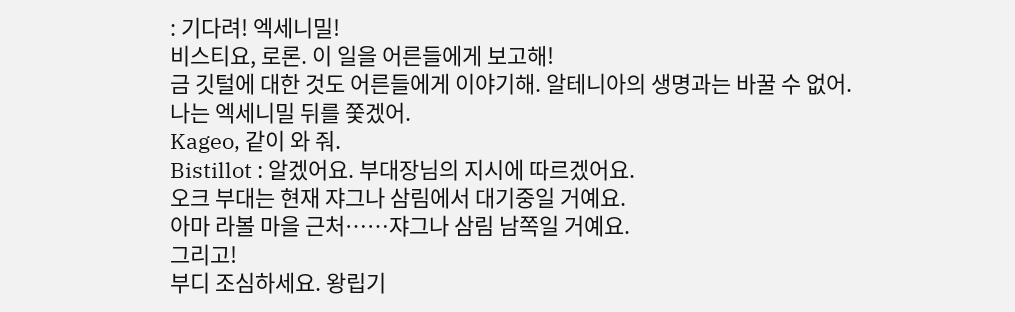: 기다려! 엑세니밀!
비스티요, 로론. 이 일을 어른들에게 보고해!
금 깃털에 대한 것도 어른들에게 이야기해. 알테니아의 생명과는 바꿀 수 없어.
나는 엑세니밀 뒤를 쫓겠어.
Kageo, 같이 와 줘.
Bistillot : 알겠어요. 부대장님의 지시에 따르겠어요.
오크 부대는 현재 쟈그나 삼림에서 대기중일 거예요.
아마 라볼 마을 근처……쟈그나 삼림 남쪽일 거예요.
그리고!
부디 조심하세요. 왕립기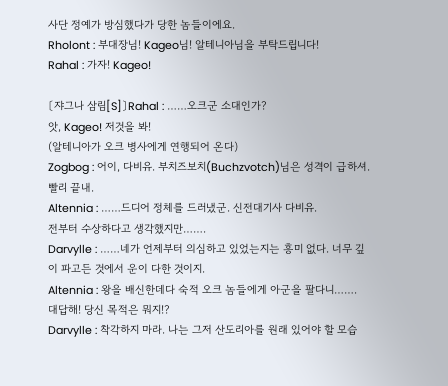사단 정예가 방심했다가 당한 놈들이에요.
Rholont : 부대장님! Kageo님! 알테니아님을 부탁드립니다!
Rahal : 가자! Kageo!

〔쟈그나 삼림[S]〕Rahal : ……오크군 소대인가?
앗, Kageo! 저것을 봐!
(알테니아가 오크 병사에게 연행되어 온다)
Zogbog : 어이, 다비유. 부치즈보치(Buchzvotch)님은 성격이 급하셔. 빨리 끝내.
Altennia : ……드디어 정체를 드러냈군. 신전대기사 다비유.
전부터 수상하다고 생각했지만…….
Darvylle : ……네가 언제부터 의심하고 있었는지는 흥미 없다. 너무 깊이 파고든 것에서 운이 다한 것이지.
Altennia : 왕을 배신한데다 숙적 오크 놈들에게 아군을 팔다니…….
대답해! 당신 목적은 뭐지!?
Darvylle : 착각하지 마라. 나는 그저 산도리아를 원래 있어야 할 모습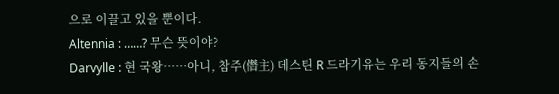으로 이끌고 있을 뿐이다.
Altennia : ……? 무슨 뜻이야?
Darvylle : 현 국왕……아니, 참주(僭主) 데스틴 R 드라기유는 우리 동지들의 손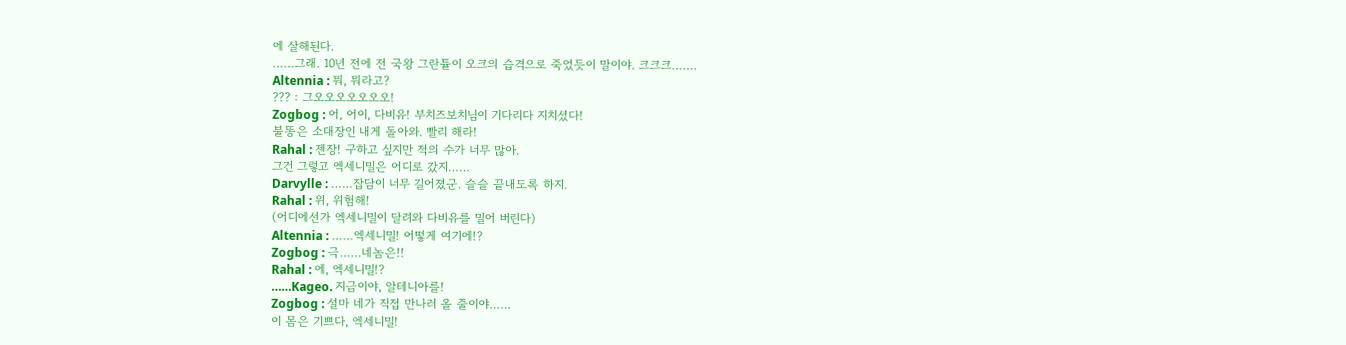에 살해된다.
……그래. 10년 전에 전 국왕 그란튤이 오크의 습격으로 죽었듯이 말이야. 크크크…….
Altennia : 뭐, 뭐라고?
??? : 그오오오오오오오!
Zogbog : 어, 어이, 다비유! 부치즈보치님이 기다리다 지치셨다!
불똥은 소대장인 내게 돌아와. 빨리 해라!
Rahal : 젠장! 구하고 싶지만 적의 수가 너무 많아.
그건 그렇고 엑세니밀은 어디로 갔지……
Darvylle : ……잡담이 너무 길어졌군. 슬슬 끝내도록 하지.
Rahal : 위, 위험해!
(어디에선가 엑세니밀이 달려와 다비유를 밀어 버린다)
Altennia : ……엑세니밀! 어떻게 여기에!?
Zogbog : 극……네놈은!!
Rahal : 에, 엑세니밀!?
……Kageo. 지금이야, 알테니아를!
Zogbog : 설마 네가 직접 만나러 올 줄이야……
이 몸은 기쁘다, 엑세니밀!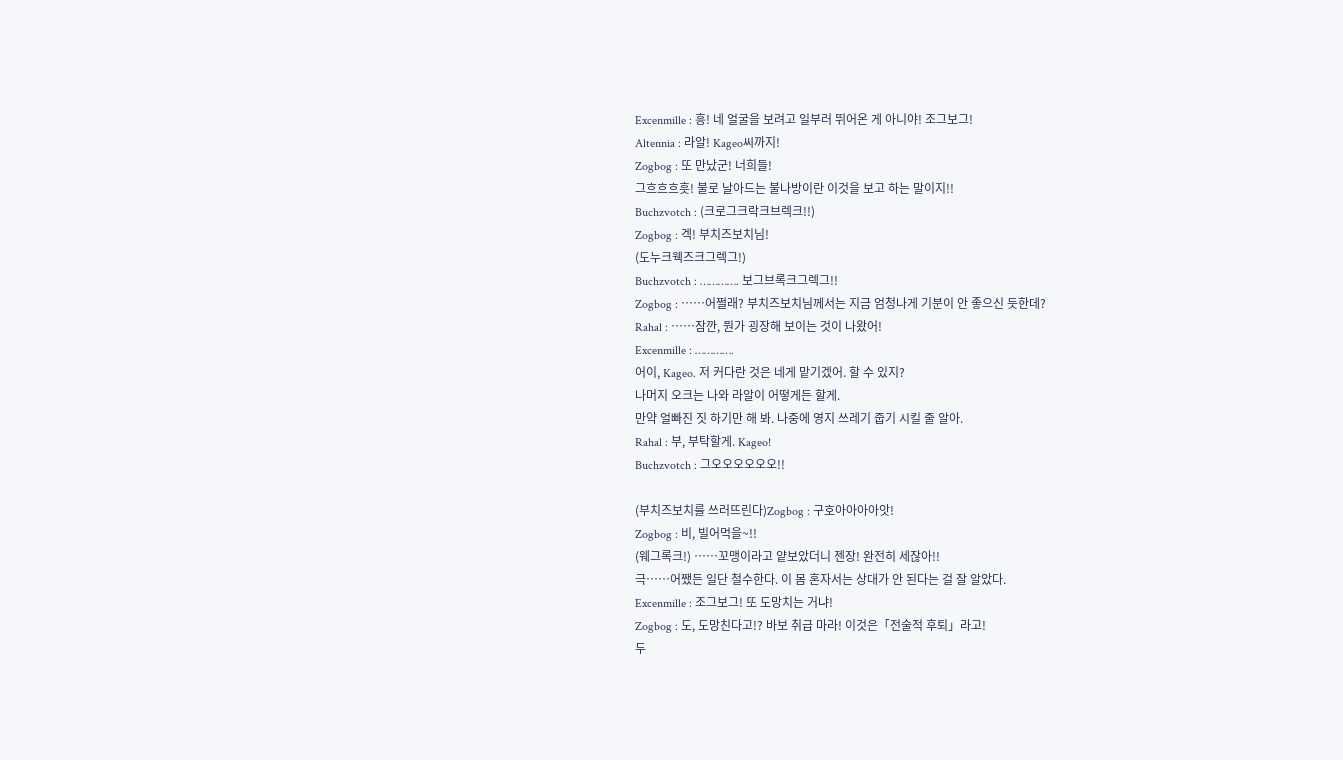Excenmille : 흥! 네 얼굴을 보려고 일부러 뛰어온 게 아니야! 조그보그!
Altennia : 라알! Kageo씨까지!
Zogbog : 또 만났군! 너희들!
그흐흐흐흣! 불로 날아드는 불나방이란 이것을 보고 하는 말이지!!
Buchzvotch : (크로그크락크브렉크!!)
Zogbog : 겍! 부치즈보치님!
(도누크웩즈크그렉그!)
Buchzvotch : …………. 보그브록크그렉그!!
Zogbog : ……어쩔래? 부치즈보치님께서는 지금 엄청나게 기분이 안 좋으신 듯한데?
Rahal : ……잠깐, 뭔가 굉장해 보이는 것이 나왔어!
Excenmille : ………….
어이, Kageo. 저 커다란 것은 네게 맡기겠어. 할 수 있지?
나머지 오크는 나와 라알이 어떻게든 할게.
만약 얼빠진 짓 하기만 해 봐. 나중에 영지 쓰레기 줍기 시킬 줄 알아.
Rahal : 부, 부탁할게. Kageo!
Buchzvotch : 그오오오오오오!!

(부치즈보치를 쓰러뜨린다)Zogbog : 구호아아아아앗!
Zogbog : 비, 빌어먹을~!!
(웨그록크!) ……꼬맹이라고 얕보았더니 젠장! 완전히 세잖아!!
극……어쨌든 일단 철수한다. 이 몸 혼자서는 상대가 안 된다는 걸 잘 알았다.
Excenmille : 조그보그! 또 도망치는 거냐!
Zogbog : 도, 도망친다고!? 바보 취급 마라! 이것은「전술적 후퇴」라고!
두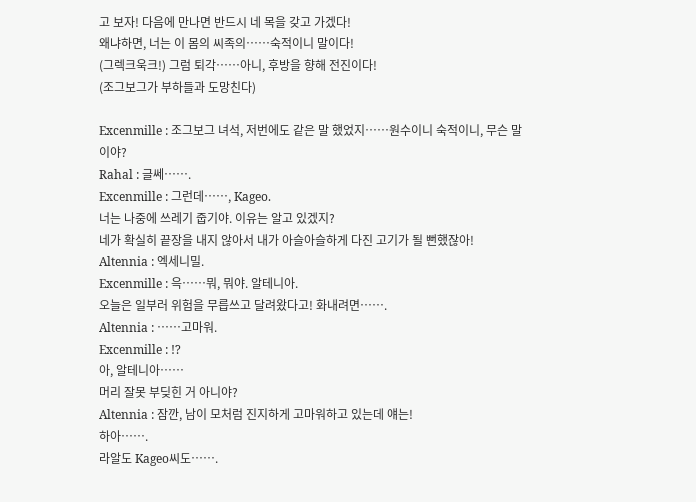고 보자! 다음에 만나면 반드시 네 목을 갖고 가겠다!
왜냐하면, 너는 이 몸의 씨족의……숙적이니 말이다!
(그렉크욱크!) 그럼 퇴각……아니, 후방을 향해 전진이다!
(조그보그가 부하들과 도망친다)

Excenmille : 조그보그 녀석, 저번에도 같은 말 했었지……원수이니 숙적이니, 무슨 말이야?
Rahal : 글쎄…….
Excenmille : 그런데……, Kageo.
너는 나중에 쓰레기 줍기야. 이유는 알고 있겠지?
네가 확실히 끝장을 내지 않아서 내가 아슬아슬하게 다진 고기가 될 뻔했잖아!
Altennia : 엑세니밀.
Excenmille : 윽……뭐, 뭐야. 알테니아.
오늘은 일부러 위험을 무릅쓰고 달려왔다고! 화내려면…….
Altennia : ……고마워.
Excenmille : !?
아, 알테니아……
머리 잘못 부딪힌 거 아니야?
Altennia : 잠깐, 남이 모처럼 진지하게 고마워하고 있는데 얘는!
하아…….
라알도 Kageo씨도…….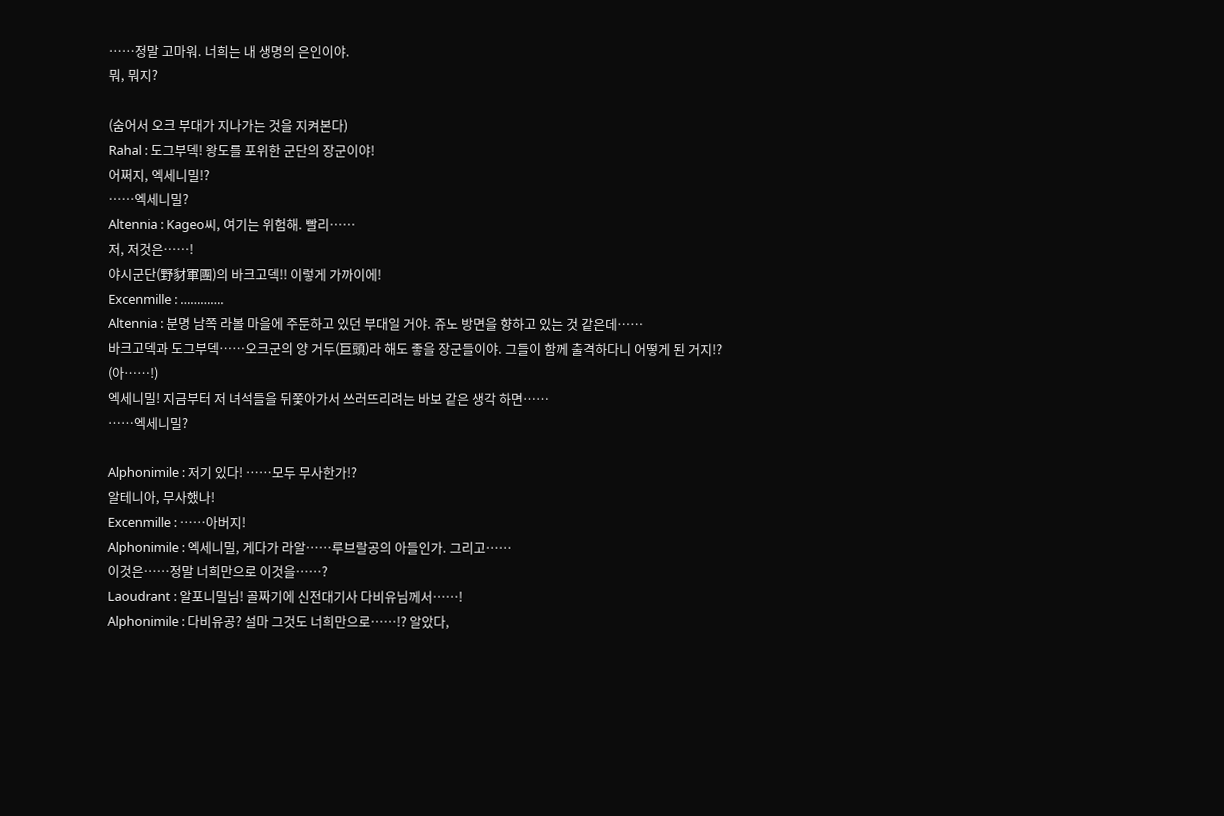……정말 고마워. 너희는 내 생명의 은인이야.
뭐, 뭐지?

(숨어서 오크 부대가 지나가는 것을 지켜본다)
Rahal : 도그부덱! 왕도를 포위한 군단의 장군이야!
어쩌지, 엑세니밀!?
……엑세니밀?
Altennia : Kageo씨, 여기는 위험해. 빨리……
저, 저것은……!
야시군단(野豺軍團)의 바크고덱!! 이렇게 가까이에!
Excenmille : ………….
Altennia : 분명 남쪽 라볼 마을에 주둔하고 있던 부대일 거야. 쥬노 방면을 향하고 있는 것 같은데……
바크고덱과 도그부덱……오크군의 양 거두(巨頭)라 해도 좋을 장군들이야. 그들이 함께 출격하다니 어떻게 된 거지!?
(아……!)
엑세니밀! 지금부터 저 녀석들을 뒤쫓아가서 쓰러뜨리려는 바보 같은 생각 하면……
……엑세니밀?

Alphonimile : 저기 있다! ……모두 무사한가!?
알테니아, 무사했나!
Excenmille : ……아버지!
Alphonimile : 엑세니밀, 게다가 라알……루브랄공의 아들인가. 그리고……
이것은……정말 너희만으로 이것을……?
Laoudrant : 알포니밀님! 골짜기에 신전대기사 다비유님께서……!
Alphonimile : 다비유공? 설마 그것도 너희만으로……!? 알았다,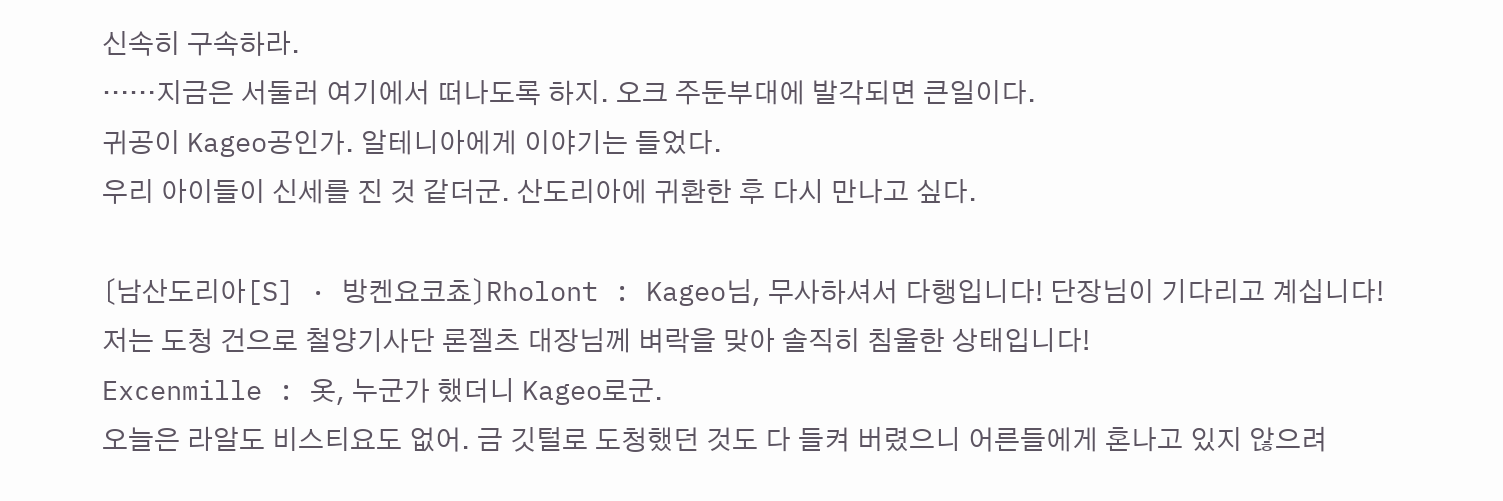신속히 구속하라.
……지금은 서둘러 여기에서 떠나도록 하지. 오크 주둔부대에 발각되면 큰일이다.
귀공이 Kageo공인가. 알테니아에게 이야기는 들었다.
우리 아이들이 신세를 진 것 같더군. 산도리아에 귀환한 후 다시 만나고 싶다.

〔남산도리아[S] · 방켄요코쵸〕Rholont : Kageo님, 무사하셔서 다행입니다! 단장님이 기다리고 계십니다!
저는 도청 건으로 철양기사단 론젤츠 대장님께 벼락을 맞아 솔직히 침울한 상태입니다!
Excenmille : 옷, 누군가 했더니 Kageo로군.
오늘은 라알도 비스티요도 없어. 금 깃털로 도청했던 것도 다 들켜 버렸으니 어른들에게 혼나고 있지 않으려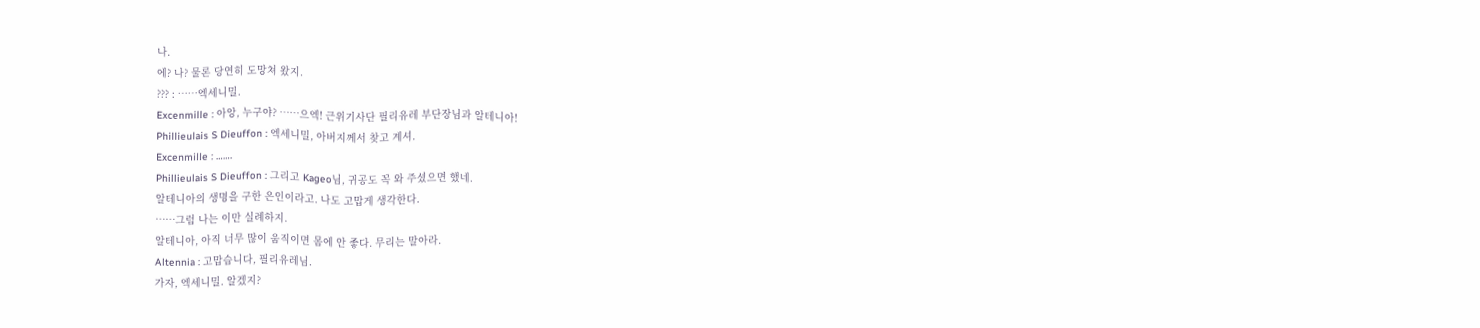나.
에? 나? 물론 당연히 도망쳐 왔지.
??? : ……엑세니밀.
Excenmille : 아앙, 누구야? ……으엑! 근위기사단 필리유레 부단장님과 알테니아!
Phillieulais S Dieuffon : 엑세니밀, 아버지께서 찾고 계셔.
Excenmille : …….
Phillieulais S Dieuffon : 그리고 Kageo님, 귀공도 꼭 와 주셨으면 했네.
알테니아의 생명을 구한 은인이라고. 나도 고맙게 생각한다.
……그럼 나는 이만 실례하지.
알테니아, 아직 너무 많이 움직이면 몸에 안 좋다. 무리는 말아라.
Altennia : 고맙습니다, 필리유레님.
가자, 엑세니밀. 알겠지?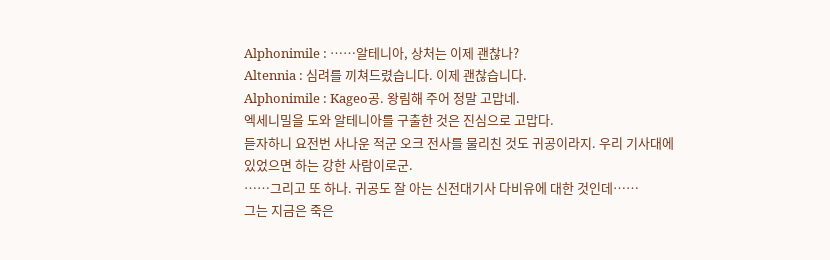Alphonimile : ……알테니아, 상처는 이제 괜찮나?
Altennia : 심려를 끼쳐드렸습니다. 이제 괜찮습니다.
Alphonimile : Kageo공. 왕림해 주어 정말 고맙네.
엑세니밀을 도와 알테니아를 구출한 것은 진심으로 고맙다.
듣자하니 요전번 사나운 적군 오크 전사를 물리친 것도 귀공이라지. 우리 기사대에 있었으면 하는 강한 사람이로군.
……그리고 또 하나. 귀공도 잘 아는 신전대기사 다비유에 대한 것인데……
그는 지금은 죽은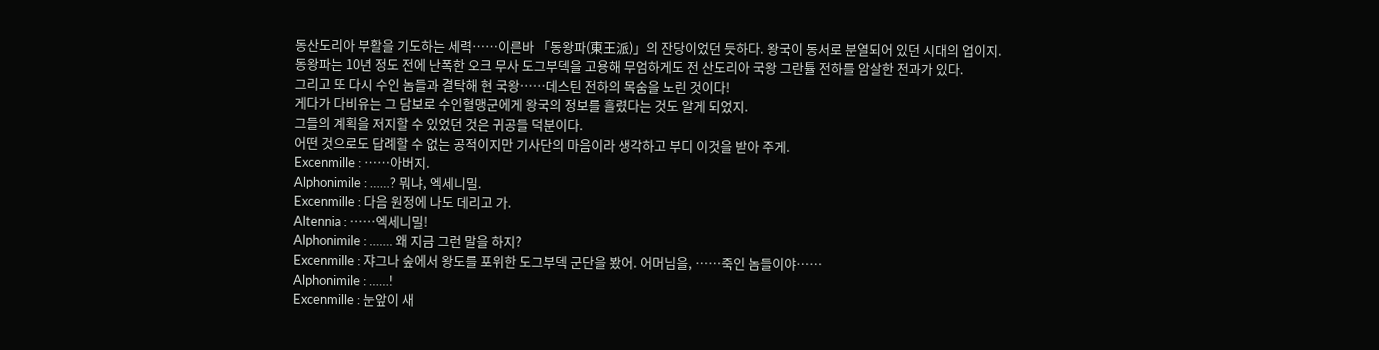동산도리아 부활을 기도하는 세력……이른바 「동왕파(東王派)」의 잔당이었던 듯하다. 왕국이 동서로 분열되어 있던 시대의 업이지.
동왕파는 10년 정도 전에 난폭한 오크 무사 도그부덱을 고용해 무엄하게도 전 산도리아 국왕 그란튤 전하를 암살한 전과가 있다.
그리고 또 다시 수인 놈들과 결탁해 현 국왕……데스틴 전하의 목숨을 노린 것이다!
게다가 다비유는 그 담보로 수인혈맹군에게 왕국의 정보를 흘렸다는 것도 알게 되었지.
그들의 계획을 저지할 수 있었던 것은 귀공들 덕분이다.
어떤 것으로도 답례할 수 없는 공적이지만 기사단의 마음이라 생각하고 부디 이것을 받아 주게.
Excenmille : ……아버지.
Alphonimile : ……? 뭐냐, 엑세니밀.
Excenmille : 다음 원정에 나도 데리고 가.
Altennia : ……엑세니밀!
Alphonimile : ……. 왜 지금 그런 말을 하지?
Excenmille : 쟈그나 숲에서 왕도를 포위한 도그부덱 군단을 봤어. 어머님을, ……죽인 놈들이야……
Alphonimile : ……!
Excenmille : 눈앞이 새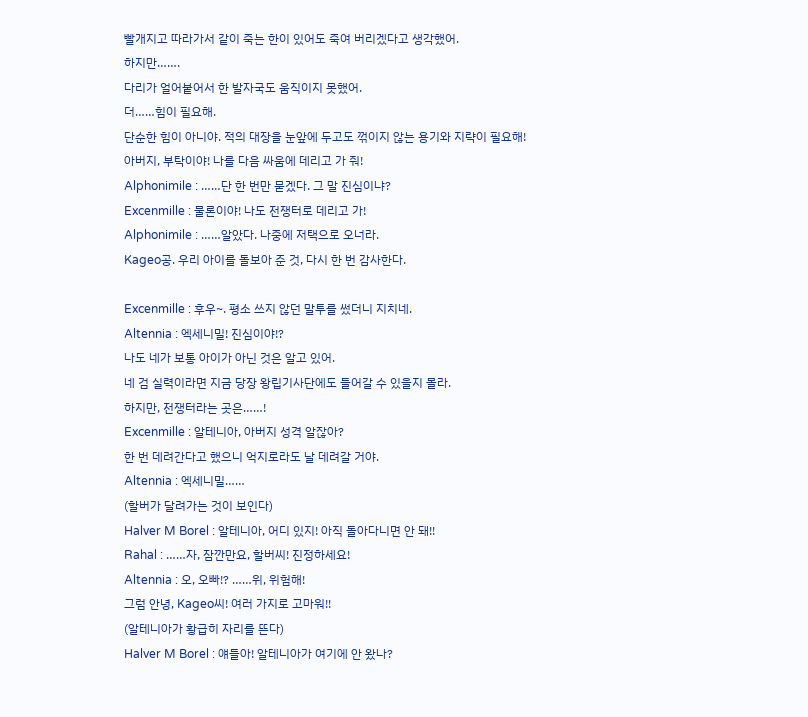빨개지고 따라가서 같이 죽는 한이 있어도 죽여 버리겠다고 생각했어.
하지만…….
다리가 얼어붙어서 한 발자국도 움직이지 못했어.
더……힘이 필요해.
단순한 힘이 아니야. 적의 대장을 눈앞에 두고도 꺾이지 않는 용기와 지략이 필요해!
아버지, 부탁이야! 나를 다음 싸움에 데리고 가 줘!
Alphonimile : ……단 한 번만 묻겠다. 그 말 진심이냐?
Excenmille : 물론이야! 나도 전쟁터로 데리고 가!
Alphonimile : ……알았다. 나중에 저택으로 오너라.
Kageo공. 우리 아이를 돌보아 준 것, 다시 한 번 감사한다.

Excenmille : 후우~. 평소 쓰지 않던 말투를 썼더니 지치네.
Altennia : 엑세니밀! 진심이야!?
나도 네가 보통 아이가 아닌 것은 알고 있어.
네 검 실력이라면 지금 당장 왕립기사단에도 들어갈 수 있을지 몰라.
하지만, 전쟁터라는 곳은……!
Excenmille : 알테니아, 아버지 성격 알잖아?
한 번 데려간다고 했으니 억지로라도 날 데려갈 거야.
Altennia : 엑세니밀……
(할버가 달려가는 것이 보인다)
Halver M Borel : 알테니아, 어디 있지! 아직 돌아다니면 안 돼!!
Rahal : ……자, 잠깐만요, 할버씨! 진정하세요!
Altennia : 오, 오빠!? ……위, 위험해!
그럼 안녕, Kageo씨! 여러 가지로 고마워!!
(알테니아가 황급히 자리를 뜬다)
Halver M Borel : 얘들아! 알테니아가 여기에 안 왔나?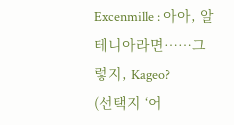Excenmille : 아아, 알테니아라면……그렇지, Kageo?
(선택지 ‘어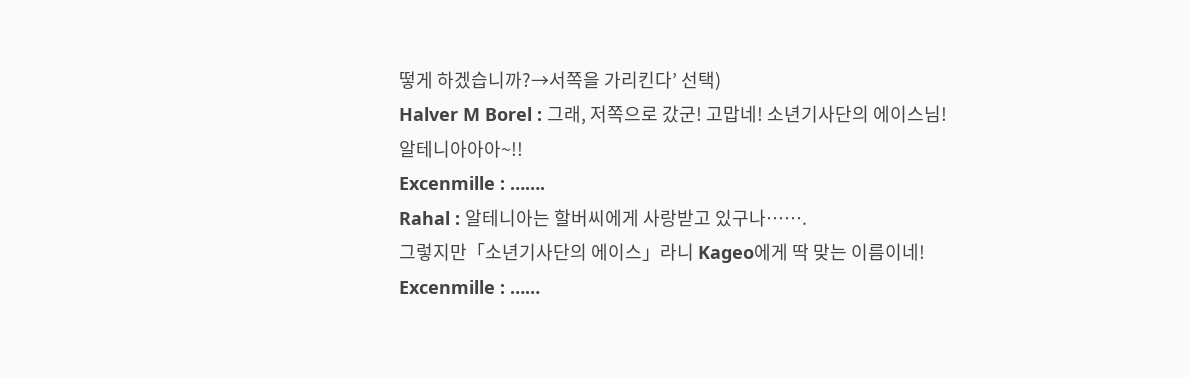떻게 하겠습니까?→서쪽을 가리킨다’ 선택)
Halver M Borel : 그래, 저쪽으로 갔군! 고맙네! 소년기사단의 에이스님!
알테니아아아~!!
Excenmille : …….
Rahal : 알테니아는 할버씨에게 사랑받고 있구나…….
그렇지만「소년기사단의 에이스」라니 Kageo에게 딱 맞는 이름이네!
Excenmille : ……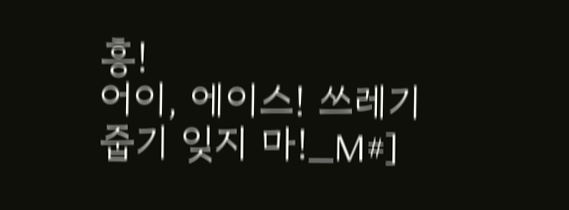흥!
어이, 에이스! 쓰레기 줍기 잊지 마!_M#]